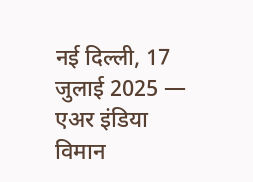नई दिल्ली, 17 जुलाई 2025 — एअर इंडिया विमान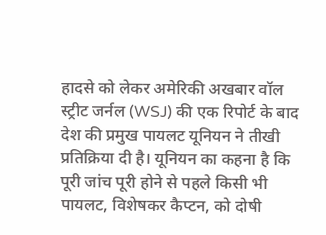हादसे को लेकर अमेरिकी अखबार वॉल स्ट्रीट जर्नल (WSJ) की एक रिपोर्ट के बाद देश की प्रमुख पायलट यूनियन ने तीखी प्रतिक्रिया दी है। यूनियन का कहना है कि पूरी जांच पूरी होने से पहले किसी भी पायलट, विशेषकर कैप्टन, को दोषी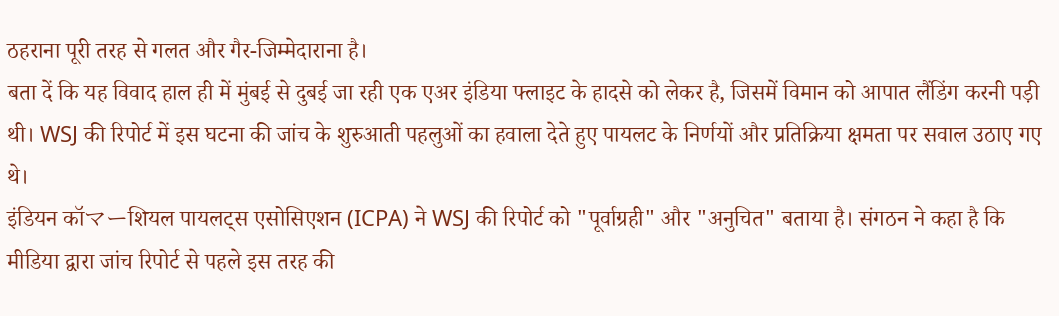ठहराना पूरी तरह से गलत और गैर-जिम्मेदाराना है।
बता दें कि यह विवाद हाल ही में मुंबई से दुबई जा रही एक एअर इंडिया फ्लाइट के हादसे को लेकर है, जिसमें विमान को आपात लैंडिंग करनी पड़ी थी। WSJ की रिपोर्ट में इस घटना की जांच के शुरुआती पहलुओं का हवाला देते हुए पायलट के निर्णयों और प्रतिक्रिया क्षमता पर सवाल उठाए गए थे।
इंडियन कॉマーशियल पायलट्स एसोसिएशन (ICPA) ने WSJ की रिपोर्ट को "पूर्वाग्रही" और "अनुचित" बताया है। संगठन ने कहा है कि मीडिया द्वारा जांच रिपोर्ट से पहले इस तरह की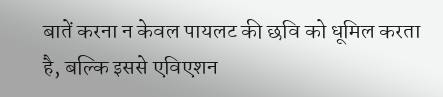बातें करना न केवल पायलट की छवि को धूमिल करता है, बल्कि इससे एविएशन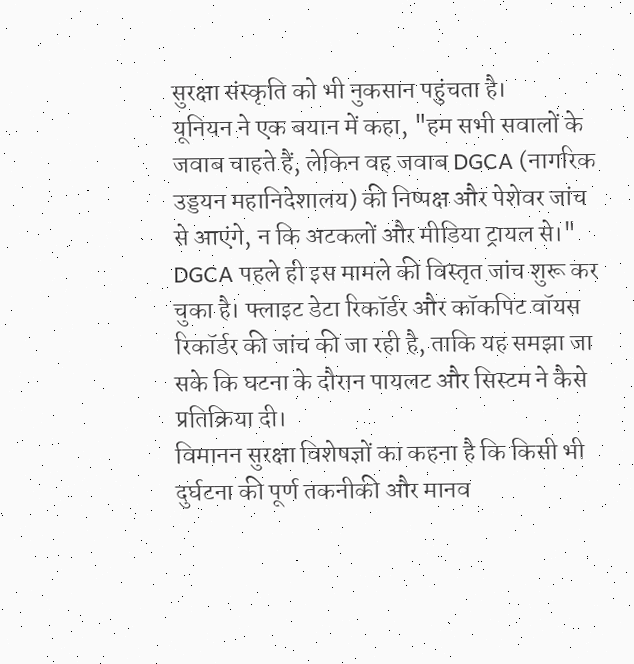सुरक्षा संस्कृति को भी नुकसान पहुंचता है।
यूनियन ने एक बयान में कहा, "हम सभी सवालों के जवाब चाहते हैं, लेकिन वह जवाब DGCA (नागरिक उड्डयन महानिदेशालय) की निष्पक्ष और पेशेवर जांच से आएंगे, न कि अटकलों और मीडिया ट्रायल से।"
DGCA पहले ही इस मामले की विस्तृत जांच शुरू कर चुका है। फ्लाइट डेटा रिकॉर्डर और कॉकपिट वॉयस रिकॉर्डर की जांच की जा रही है, ताकि यह समझा जा सके कि घटना के दौरान पायलट और सिस्टम ने कैसे प्रतिक्रिया दी।
विमानन सुरक्षा विशेषज्ञों का कहना है कि किसी भी दुर्घटना की पूर्ण तकनीकी और मानव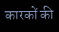कारकों की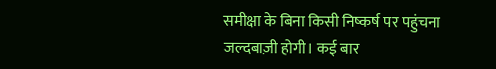समीक्षा के बिना किसी निष्कर्ष पर पहुंचना जल्दबाज़ी होगी। कई बार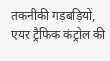तकनीकी गड़बड़ियों, एयर ट्रैफिक कंट्रोल की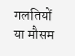गलतियों या मौसम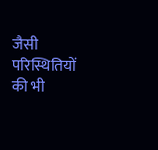जैसी परिस्थितियों की भी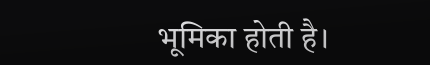भूमिका होती है।